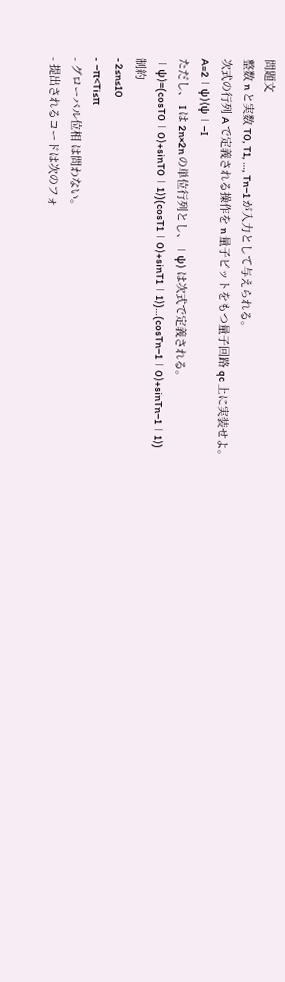問題文
整数 n と実数 T0, T1, …, Tn−1 が入力として与えられる。
次式の行列 A で定義される操作を n 量子ビットをもつ量子回路 qc 上に実装せよ。
A=2∣ψ⟩⟨ψ∣−I
ただし、 I は 2n×2n の単位行列とし、∣ψ⟩ は次式で定義される。
∣ψ⟩=(cosT0∣0⟩+sinT0∣1⟩)(cosT1∣0⟩+sinT1∣1⟩)…(cosTn−1∣0⟩+sinTn−1∣1⟩)
制約
- 2≤n≤10
- −π<Ti≤π
- グローバル位相 は問わない。
- 提出されるコードは次のフォ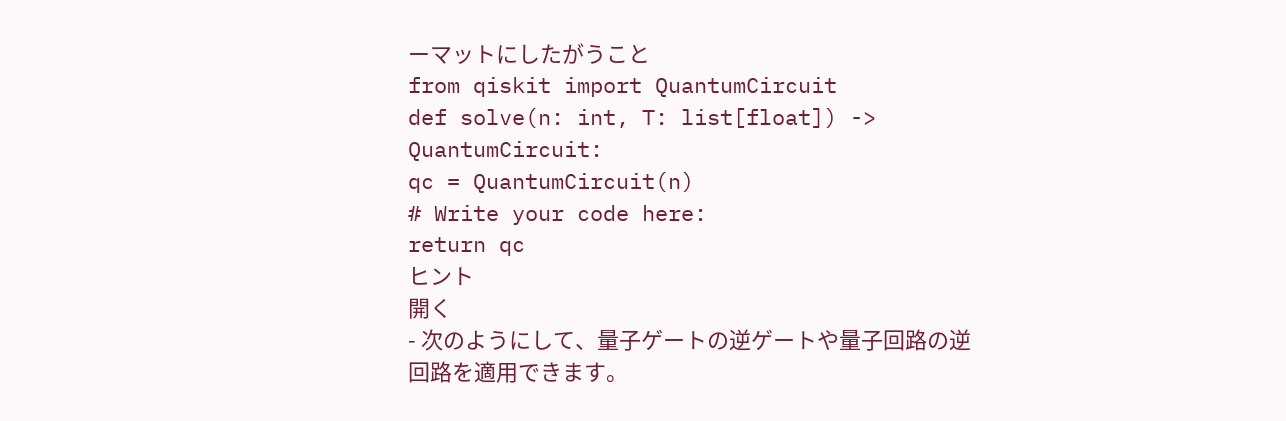ーマットにしたがうこと
from qiskit import QuantumCircuit
def solve(n: int, T: list[float]) -> QuantumCircuit:
qc = QuantumCircuit(n)
# Write your code here:
return qc
ヒント
開く
- 次のようにして、量子ゲートの逆ゲートや量子回路の逆回路を適用できます。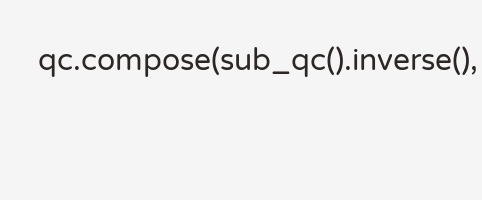qc.compose(sub_qc().inverse(),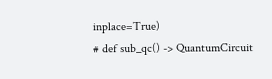inplace=True)
# def sub_qc() -> QuantumCircuit